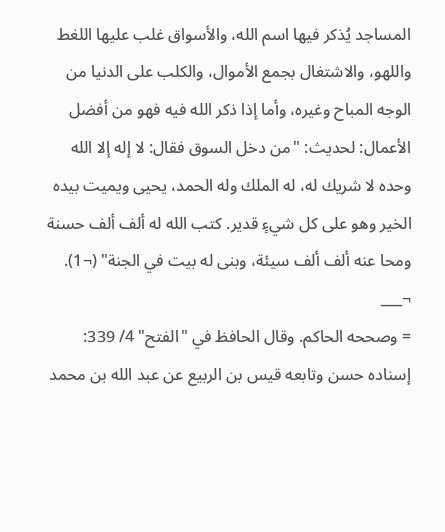المساجد يُذكر فيها اسم الله، والأسواق غلب عليها اللغط واللهو، والاشتغال بجمع الأموال، والكلب على الدنيا من الوجه المباح وغيره، وأما إذا ذكر الله فيه فهو من أفضل الأعمال: لحديث: "من دخل السوق فقال: لا إله إلا الله وحده لا شريك له، له الملك وله الحمد، يحيى ويميت بيده الخير وهو على كل شيءٍ قدير. كتب الله له ألف ألف حسنة ومحا عنه ألف ألف سيئة، وبنى له بيت في الجنة" (¬1).
¬___
= وصححه الحاكم. وقال الحافظ في "الفتح" 4/ 339: إسناده حسن وتابعه قيس بن الربيع عن عبد الله بن محمد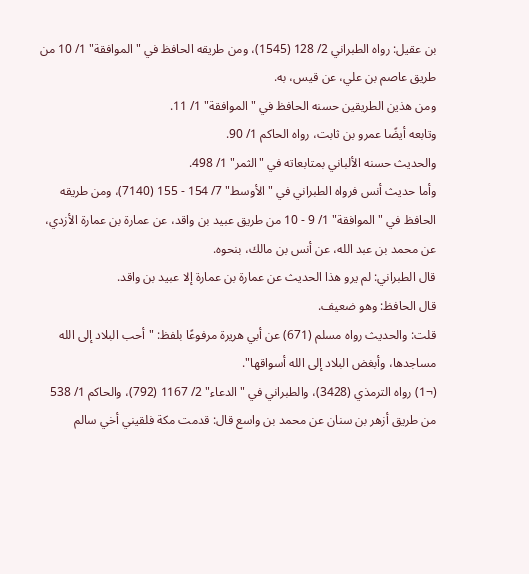بن عقيل: رواه الطبراني 2/ 128 (1545)، ومن طريقه الحافظ في "الموافقة" 1/ 10 من طريق عاصم بن علي، عن قيس، به.
ومن هذين الطريقين حسنه الحافظ في "الموافقة" 1/ 11.
وتابعه أيضًا عمرو بن ثابت، رواه الحاكم 1/ 90.
والحديث حسنه الألباني بمتابعاته في "الثمر" 1/ 498.
وأما حديث أنس فرواه الطبراني في "الأوسط" 7/ 154 - 155 (7140)، ومن طريقه الحافظ في "الموافقة" 1/ 9 - 10 من طريق عبيد بن واقد، عن عمارة بن عمارة الأزدي، عن محمد بن عبد الله، عن أنس بن مالك، بنحوه.
قال الطبراني: لم يرو هذا الحديث عن عمارة بن عمارة إلا عبيد بن واقد.
قال الحافظ: وهو ضعيف.
قلت: والحديث رواه مسلم (671) عن أبي هريرة مرفوعًا بلفظ: "أحب البلاد إلى الله مساجدها، وأبغض البلاد إلى الله أسواقها".
(¬1) رواه الترمذي (3428)، والطبراني في "الدعاء" 2/ 1167 (792)، والحاكم 1/ 538 من طريق أزهر بن سنان عن محمد بن واسع قال: قدمت مكة فلقيني أخي سالم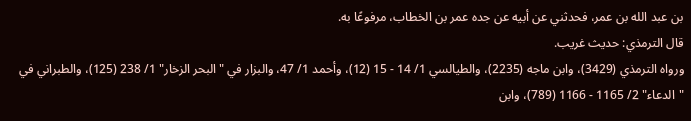بن عبد الله بن عمر، فحدثني عن أبيه عن جده عمر بن الخطاب، مرفوعًا به.
قال الترمذي: حديث غريب.
ورواه الترمذي (3429)، وابن ماجه (2235)، والطيالسي 1/ 14 - 15 (12)، وأحمد 1/ 47، والبزار في "البحر الزخار" 1/ 238 (125)، والطبراني في "الدعاء" 2/ 1165 - 1166 (789)، وابن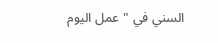السني في "عمل اليوم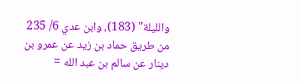والليلة" (183)، وابن عدي 6/ 235 من طريق حماد بن زيد عن عمرو بن دينار عن سالم بن عبد الله =